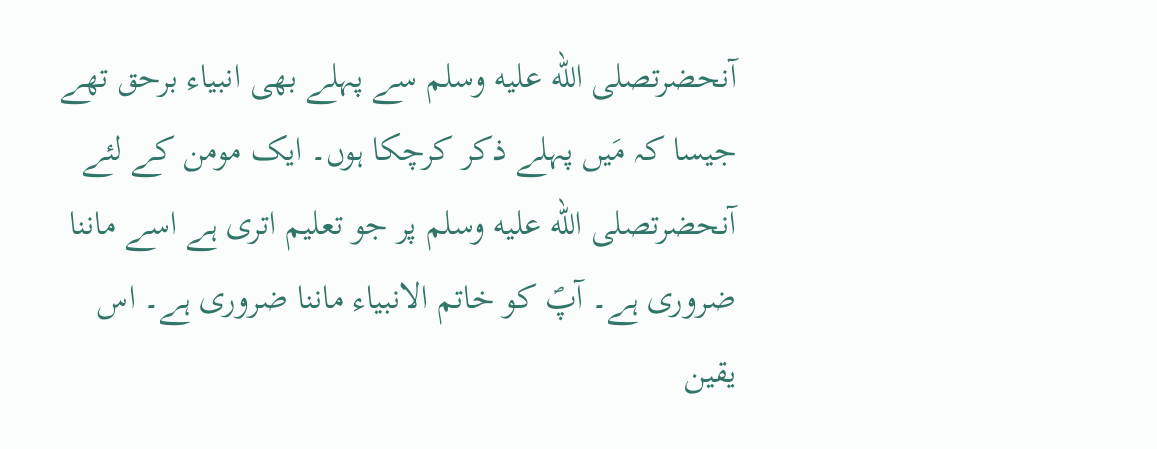آنحضرتصلى الله عليه وسلم سے پہلے بھی انبیاء برحق تھے
جیسا کہ مَیں پہلے ذکر کرچکا ہوں۔ ایک مومن کے لئے آنحضرتصلى الله عليه وسلم پر جو تعلیم اتری ہے اسے ماننا ضروری ہے۔ آپؐ کو خاتم الانبیاء ماننا ضروری ہے۔ اس یقین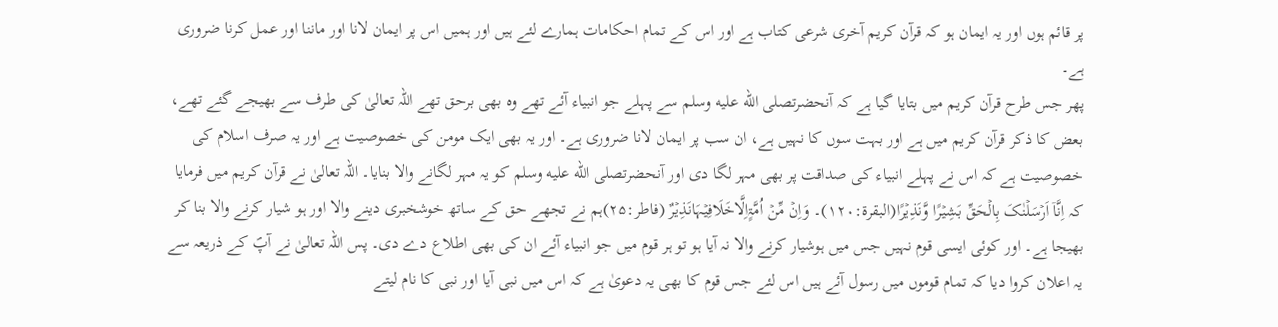پر قائم ہوں اور یہ ایمان ہو کہ قرآن کریم آخری شرعی کتاب ہے اور اس کے تمام احکامات ہمارے لئے ہیں اور ہمیں اس پر ایمان لانا اور ماننا اور عمل کرنا ضروری ہے۔
پھر جس طرح قرآن کریم میں بتایا گیا ہے کہ آنحضرتصلى الله عليه وسلم سے پہلے جو انبیاء آئے تھے وہ بھی برحق تھے اللہ تعالیٰ کی طرف سے بھیجے گئے تھے، بعض کا ذکر قرآن کریم میں ہے اور بہت سوں کا نہیں ہے، ان سب پر ایمان لانا ضروری ہے۔ اور یہ بھی ایک مومن کی خصوصیت ہے اور یہ صرف اسلام کی خصوصیت ہے کہ اس نے پہلے انبیاء کی صداقت پر بھی مہر لگا دی اور آنحضرتصلى الله عليه وسلم کو یہ مہر لگانے والا بنایا۔ اللہ تعالیٰ نے قرآن کریم میں فرمایا کہ اِنَّاۤ اَرۡسَلۡنٰکَ بِالۡحَقِّ بَشِیۡرًا وَّنَذِیۡرًا(البقرۃ:۱۲۰)۔ وَاِنۡ مِّنۡ اُمَّۃٍاِلَّاخَلَافِیۡہَانَذِیۡرٌ (فاطر:۲۵)ہم نے تجھے حق کے ساتھ خوشخبری دینے والا اور ہو شیار کرنے والا بنا کر بھیجا ہے۔ اور کوئی ایسی قوم نہیں جس میں ہوشیار کرنے والا نہ آیا ہو تو ہر قوم میں جو انبیاء آئے ان کی بھی اطلاع دے دی۔ پس اللہ تعالیٰ نے آپؐ کے ذریعہ سے یہ اعلان کروا دیا کہ تمام قوموں میں رسول آئے ہیں اس لئے جس قوم کا بھی یہ دعویٰ ہے کہ اس میں نبی آیا اور نبی کا نام لیتے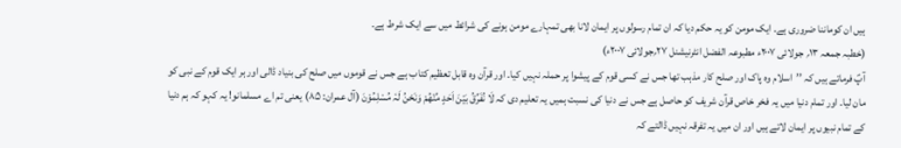ہیں ان کوماننا ضروری ہے۔ ایک مومن کو یہ حکم دیا کہ ان تمام رسولوں پر ایمان لانا بھی تمہارے مومن ہونے کی شرائط میں سے ایک شرط ہے۔
(خطبہ جمعہ ۱۳؍ جولائی ۲۰۰۷ء مطبوعہ الفضل انٹرنیشنل ۲۷؍جولائی ۲۰۰۷ء)
آپؑ فرماتے ہیں کہ ’’اسلام وہ پاک اور صلح کار مذہب تھا جس نے کسی قوم کے پیشوا پر حملہ نہیں کیا۔ اور قرآن وہ قابل تعظیم کتاب ہے جس نے قوموں میں صلح کی بنیاد ڈالی اور ہر ایک قوم کے نبی کو مان لیا۔ اور تمام دنیا میں یہ فخر خاص قرآن شریف کو حاصل ہے جس نے دنیا کی نسبت ہمیں یہ تعلیم دی کہ لَا نُفَرِّقُ بَیْنَ اَحَدٍ مِّنْھُمْ وَنَحْنُ لَہٗ مُسْلِمُوْنَ (آل عمران: ۸۵) یعنی تم اے مسلمانو! یہ کہو کہ ہم دنیا کے تمام نبیوں پر ایمان لاتے ہیں اور ان میں یہ تفرقہ نہیں ڈالتے کہ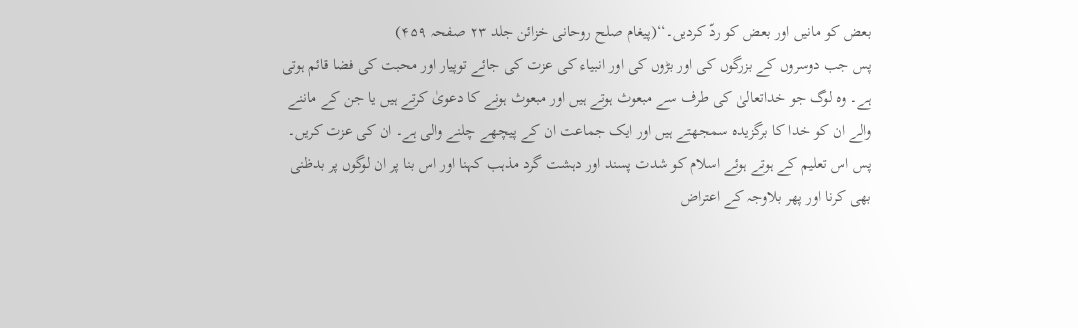بعض کو مانیں اور بعض کو ردّ کردیں۔‘‘(پیغام صلح روحانی خزائن جلد ۲۳ صفحہ ۴۵۹)
پس جب دوسروں کے بزرگوں کی اور بڑوں کی اور انبیاء کی عزت کی جائے توپیار اور محبت کی فضا قائم ہوتی ہے۔ وہ لوگ جو خداتعالیٰ کی طرف سے مبعوث ہوتے ہیں اور مبعوث ہونے کا دعویٰ کرتے ہیں یا جن کے ماننے والے ان کو خدا کا برگزیدہ سمجھتے ہیں اور ایک جماعت ان کے پیچھے چلنے والی ہے۔ ان کی عزت کریں۔ پس اس تعلیم کے ہوتے ہوئے اسلام کو شدت پسند اور دہشت گرد مذہب کہنا اور اس بنا پر ان لوگوں پر بدظنی بھی کرنا اور پھر بلاوجہ کے اعتراض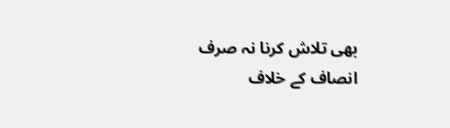بھی تلاش کرنا نہ صرف انصاف کے خلاف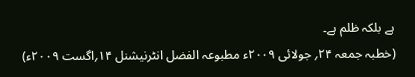ہے بلکہ ظلم ہے۔
(خطبہ جمعہ ۲۴؍ جولائی ۲۰۰۹ء مطبوعہ الفضل انٹرنیشنل ۱۴؍اگست ۲۰۰۹ء)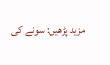مزید پڑھیں: سونے کی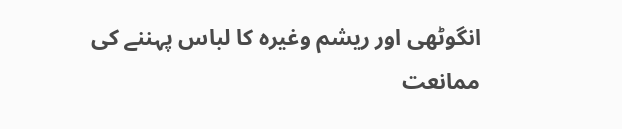انگوٹھی اور ریشم وغیرہ کا لباس پہننے کی ممانعت